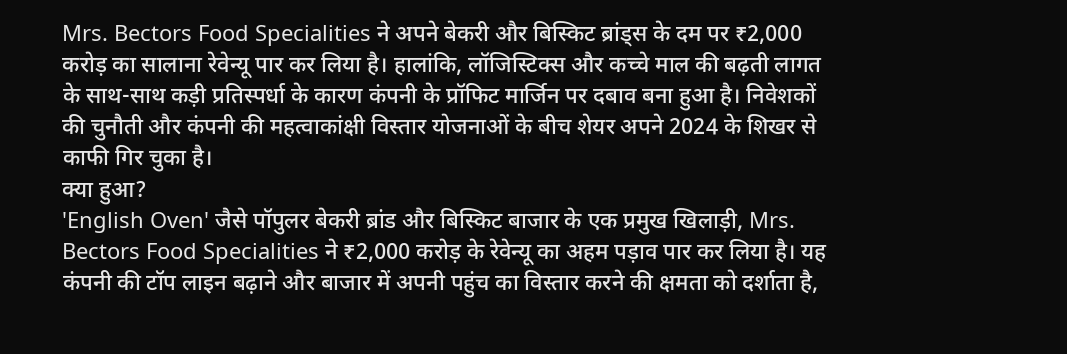Mrs. Bectors Food Specialities ने अपने बेकरी और बिस्किट ब्रांड्स के दम पर ₹2,000 करोड़ का सालाना रेवेन्यू पार कर लिया है। हालांकि, लॉजिस्टिक्स और कच्चे माल की बढ़ती लागत के साथ-साथ कड़ी प्रतिस्पर्धा के कारण कंपनी के प्रॉफिट मार्जिन पर दबाव बना हुआ है। निवेशकों की चुनौती और कंपनी की महत्वाकांक्षी विस्तार योजनाओं के बीच शेयर अपने 2024 के शिखर से काफी गिर चुका है।
क्या हुआ?
'English Oven' जैसे पॉपुलर बेकरी ब्रांड और बिस्किट बाजार के एक प्रमुख खिलाड़ी, Mrs. Bectors Food Specialities ने ₹2,000 करोड़ के रेवेन्यू का अहम पड़ाव पार कर लिया है। यह कंपनी की टॉप लाइन बढ़ाने और बाजार में अपनी पहुंच का विस्तार करने की क्षमता को दर्शाता है,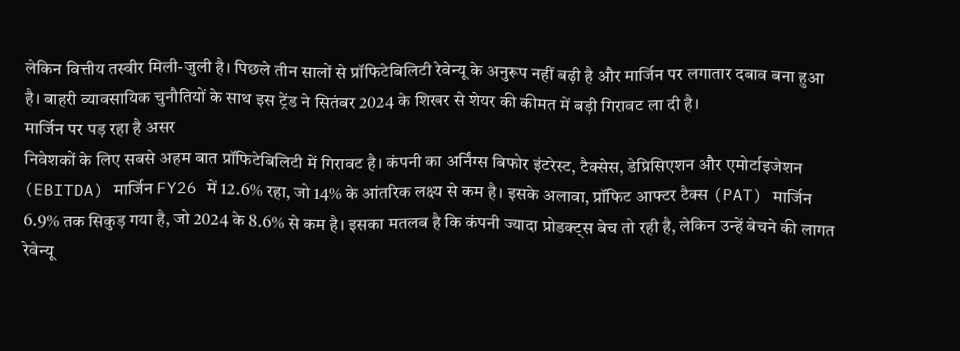लेकिन वित्तीय तस्वीर मिली-जुली है। पिछले तीन सालों से प्रॉफिटेबिलिटी रेवेन्यू के अनुरूप नहीं बढ़ी है और मार्जिन पर लगातार दबाव बना हुआ है। बाहरी व्यावसायिक चुनौतियों के साथ इस ट्रेंड ने सितंबर 2024 के शिखर से शेयर की कीमत में बड़ी गिरावट ला दी है।
मार्जिन पर पड़ रहा है असर
निवेशकों के लिए सबसे अहम बात प्रॉफिटेबिलिटी में गिरावट है। कंपनी का अर्निंग्स बिफोर इंटरेस्ट, टैक्सेस, डेप्रिसिएशन और एमोर्टाइजेशन (EBITDA) मार्जिन FY26 में 12.6% रहा, जो 14% के आंतरिक लक्ष्य से कम है। इसके अलावा, प्रॉफिट आफ्टर टैक्स (PAT) मार्जिन 6.9% तक सिकुड़ गया है, जो 2024 के 8.6% से कम है। इसका मतलब है कि कंपनी ज्यादा प्रोडक्ट्स बेच तो रही है, लेकिन उन्हें बेचने की लागत रेवेन्यू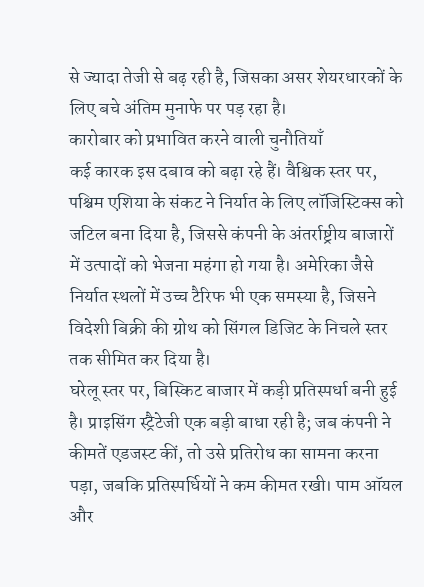से ज्यादा तेजी से बढ़ रही है, जिसका असर शेयरधारकों के लिए बचे अंतिम मुनाफे पर पड़ रहा है।
कारोबार को प्रभावित करने वाली चुनौतियाँ
कई कारक इस दबाव को बढ़ा रहे हैं। वैश्विक स्तर पर, पश्चिम एशिया के संकट ने निर्यात के लिए लॉजिस्टिक्स को जटिल बना दिया है, जिससे कंपनी के अंतर्राष्ट्रीय बाजारों में उत्पादों को भेजना महंगा हो गया है। अमेरिका जैसे निर्यात स्थलों में उच्च टैरिफ भी एक समस्या है, जिसने विदेशी बिक्री की ग्रोथ को सिंगल डिजिट के निचले स्तर तक सीमित कर दिया है।
घरेलू स्तर पर, बिस्किट बाजार में कड़ी प्रतिस्पर्धा बनी हुई है। प्राइसिंग स्ट्रैटेजी एक बड़ी बाधा रही है; जब कंपनी ने कीमतें एडजस्ट कीं, तो उसे प्रतिरोध का सामना करना पड़ा, जबकि प्रतिस्पर्धियों ने कम कीमत रखी। पाम ऑयल और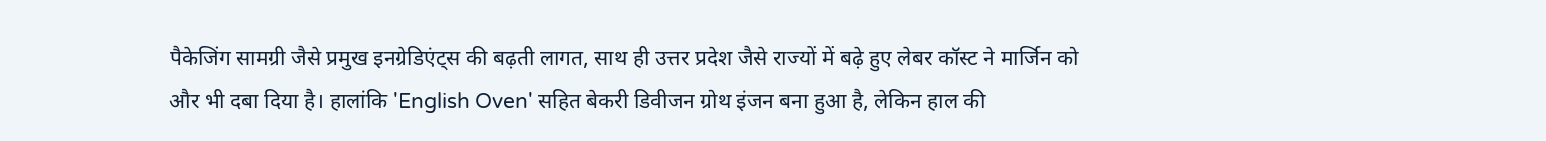पैकेजिंग सामग्री जैसे प्रमुख इनग्रेडिएंट्स की बढ़ती लागत, साथ ही उत्तर प्रदेश जैसे राज्यों में बढ़े हुए लेबर कॉस्ट ने मार्जिन को और भी दबा दिया है। हालांकि 'English Oven' सहित बेकरी डिवीजन ग्रोथ इंजन बना हुआ है, लेकिन हाल की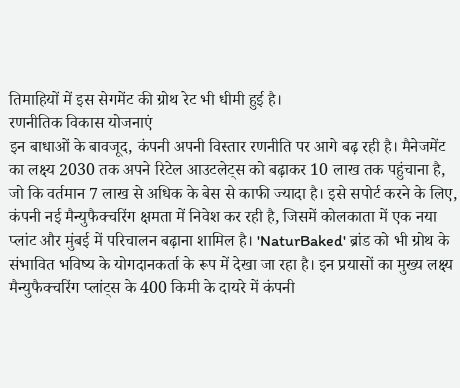तिमाहियों में इस सेगमेंट की ग्रोथ रेट भी धीमी हुई है।
रणनीतिक विकास योजनाएं
इन बाधाओं के बावजूद, कंपनी अपनी विस्तार रणनीति पर आगे बढ़ रही है। मैनेजमेंट का लक्ष्य 2030 तक अपने रिटेल आउटलेट्स को बढ़ाकर 10 लाख तक पहुंचाना है, जो कि वर्तमान 7 लाख से अधिक के बेस से काफी ज्यादा है। इसे सपोर्ट करने के लिए, कंपनी नई मैन्युफैक्चरिंग क्षमता में निवेश कर रही है, जिसमें कोलकाता में एक नया प्लांट और मुंबई में परिचालन बढ़ाना शामिल है। 'NaturBaked' ब्रांड को भी ग्रोथ के संभावित भविष्य के योगदानकर्ता के रूप में देखा जा रहा है। इन प्रयासों का मुख्य लक्ष्य मैन्युफैक्चरिंग प्लांट्स के 400 किमी के दायरे में कंपनी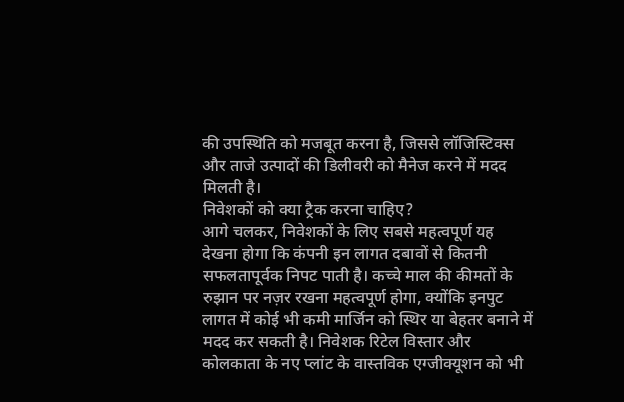की उपस्थिति को मजबूत करना है, जिससे लॉजिस्टिक्स और ताजे उत्पादों की डिलीवरी को मैनेज करने में मदद मिलती है।
निवेशकों को क्या ट्रैक करना चाहिए?
आगे चलकर, निवेशकों के लिए सबसे महत्वपूर्ण यह देखना होगा कि कंपनी इन लागत दबावों से कितनी सफलतापूर्वक निपट पाती है। कच्चे माल की कीमतों के रुझान पर नज़र रखना महत्वपूर्ण होगा, क्योंकि इनपुट लागत में कोई भी कमी मार्जिन को स्थिर या बेहतर बनाने में मदद कर सकती है। निवेशक रिटेल विस्तार और कोलकाता के नए प्लांट के वास्तविक एग्जीक्यूशन को भी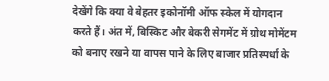देखेंगे कि क्या वे बेहतर इकोनॉमी ऑफ स्केल में योगदान करते हैं। अंत में, बिस्किट और बेकरी सेगमेंट में ग्रोथ मोमेंटम को बनाए रखने या वापस पाने के लिए बाजार प्रतिस्पर्धा के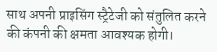साथ अपनी प्राइसिंग स्ट्रैटेजी को संतुलित करने की कंपनी की क्षमता आवश्यक होगी।